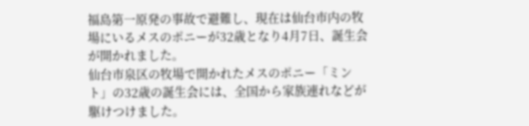福島第一原発の事故で避難し、現在は仙台市内の牧場にいるメスのポニーが32歳となり4月7日、誕生会が開かれました。
仙台市泉区の牧場で開かれたメスのポニー「ミント」の32歳の誕生会には、全国から家族連れなどが駆けつけました。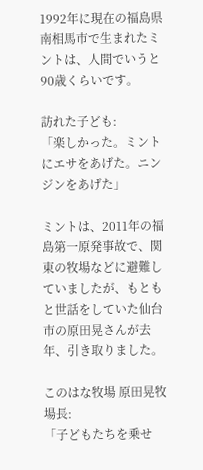1992年に現在の福島県南相馬市で生まれたミントは、人間でいうと90歳くらいです。

訪れた子ども:
「楽しかった。ミントにエサをあげた。ニンジンをあげた」

ミントは、2011年の福島第一原発事故で、関東の牧場などに避難していましたが、もともと世話をしていた仙台市の原田晃さんが去年、引き取りました。

このはな牧場 原田晃牧場長:
「子どもたちを乗せ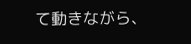て動きながら、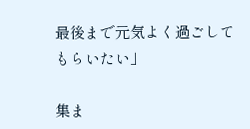最後まで元気よく過ごしてもらいたい」

集ま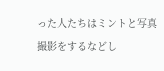った人たちはミントと写真撮影をするなどし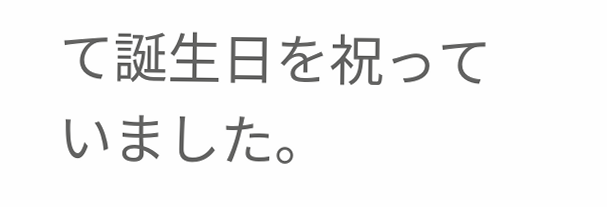て誕生日を祝っていました。